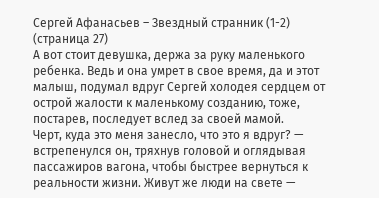Сергей Афанасьев – Звездный странник (1-2) (страница 27)
А вот стоит девушка, держа за руку маленького ребенка. Ведь и она умрет в свое время, да и этот малыш, подумал вдруг Сергей холодея сердцем от острой жалости к маленькому созданию, тоже, постарев, последует вслед за своей мамой.
Черт, куда это меня занесло, что это я вдруг? — встрепенулся он, тряхнув головой и оглядывая пассажиров вагона, чтобы быстрее вернуться к реальности жизни. Живут же люди на свете —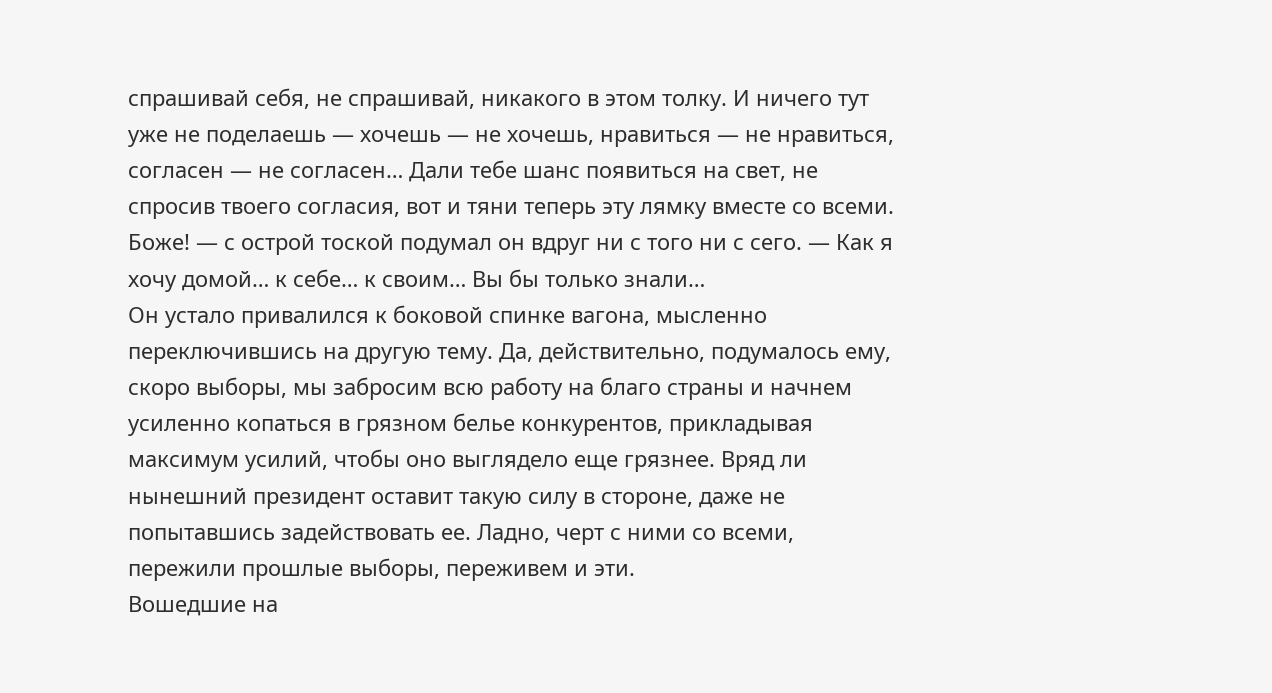спрашивай себя, не спрашивай, никакого в этом толку. И ничего тут уже не поделаешь — хочешь — не хочешь, нравиться — не нравиться, согласен — не согласен… Дали тебе шанс появиться на свет, не спросив твоего согласия, вот и тяни теперь эту лямку вместе со всеми.
Боже! — с острой тоской подумал он вдруг ни с того ни с сего. — Как я хочу домой… к себе… к своим… Вы бы только знали…
Он устало привалился к боковой спинке вагона, мысленно переключившись на другую тему. Да, действительно, подумалось ему, скоро выборы, мы забросим всю работу на благо страны и начнем усиленно копаться в грязном белье конкурентов, прикладывая максимум усилий, чтобы оно выглядело еще грязнее. Вряд ли нынешний президент оставит такую силу в стороне, даже не попытавшись задействовать ее. Ладно, черт с ними со всеми, пережили прошлые выборы, переживем и эти.
Вошедшие на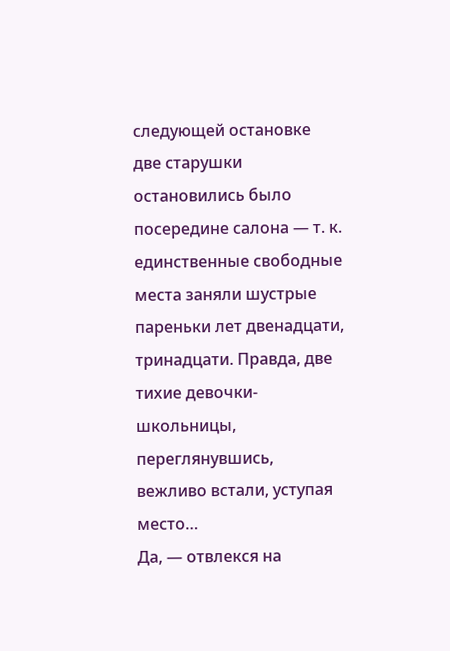следующей остановке две старушки остановились было посередине салона — т. к. единственные свободные места заняли шустрые пареньки лет двенадцати, тринадцати. Правда, две тихие девочки-школьницы, переглянувшись, вежливо встали, уступая место…
Да, — отвлекся на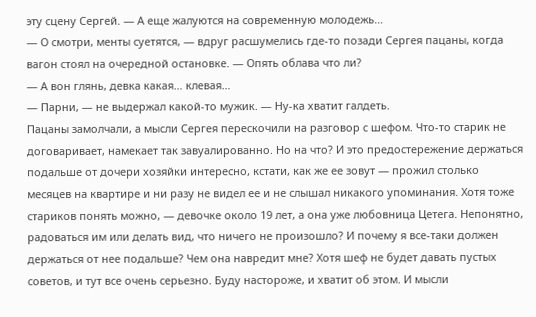эту сцену Сергей. — А еще жалуются на современную молодежь…
— О смотри, менты суетятся, — вдруг расшумелись где-то позади Сергея пацаны, когда вагон стоял на очередной остановке. — Опять облава что ли?
— А вон глянь, девка какая… клевая…
— Парни, — не выдержал какой-то мужик. — Ну-ка хватит галдеть.
Пацаны замолчали, а мысли Сергея перескочили на разговор с шефом. Что-то старик не договаривает, намекает так завуалированно. Но на что? И это предостережение держаться подальше от дочери хозяйки интересно, кстати, как же ее зовут — прожил столько месяцев на квартире и ни разу не видел ее и не слышал никакого упоминания. Хотя тоже стариков понять можно, — девочке около 19 лет, а она уже любовница Цетега. Непонятно, радоваться им или делать вид, что ничего не произошло? И почему я все-таки должен держаться от нее подальше? Чем она навредит мне? Хотя шеф не будет давать пустых советов, и тут все очень серьезно. Буду настороже, и хватит об этом. И мысли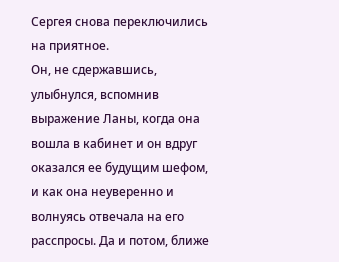Сергея снова переключились на приятное.
Он, не сдержавшись, улыбнулся, вспомнив выражение Ланы, когда она вошла в кабинет и он вдруг оказался ее будущим шефом, и как она неуверенно и волнуясь отвечала на его расспросы. Да и потом, ближе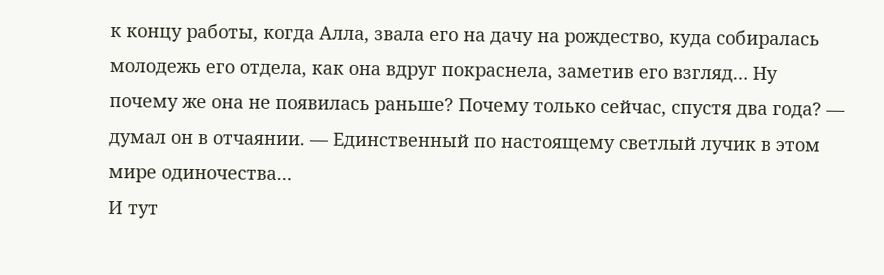к концу работы, когда Алла, звала его на дачу на рождество, куда собиралась молодежь его отдела, как она вдруг покраснела, заметив его взгляд… Ну почему же она не появилась раньше? Почему только сейчас, спустя два года? — думал он в отчаянии. — Единственный по настоящему светлый лучик в этом мире одиночества…
И тут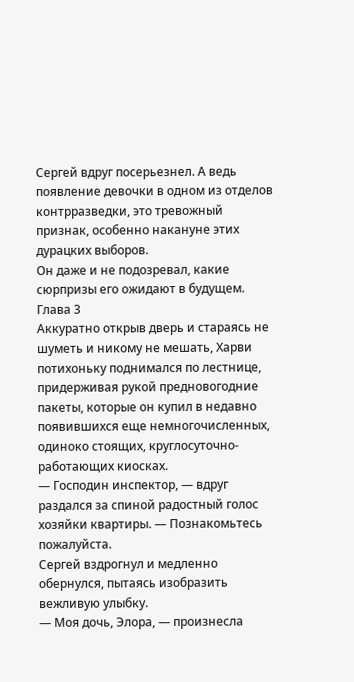Сергей вдруг посерьезнел. А ведь появление девочки в одном из отделов контрразведки, это тревожный признак, особенно накануне этих дурацких выборов.
Он даже и не подозревал, какие сюрпризы его ожидают в будущем.
Глава 3
Аккуратно открыв дверь и стараясь не шуметь и никому не мешать, Харви потихоньку поднимался по лестнице, придерживая рукой предновогодние пакеты, которые он купил в недавно появившихся еще немногочисленных, одиноко стоящих, круглосуточно-работающих киосках.
— Господин инспектор, — вдруг раздался за спиной радостный голос хозяйки квартиры. — Познакомьтесь пожалуйста.
Сергей вздрогнул и медленно обернулся, пытаясь изобразить вежливую улыбку.
— Моя дочь, Элора, — произнесла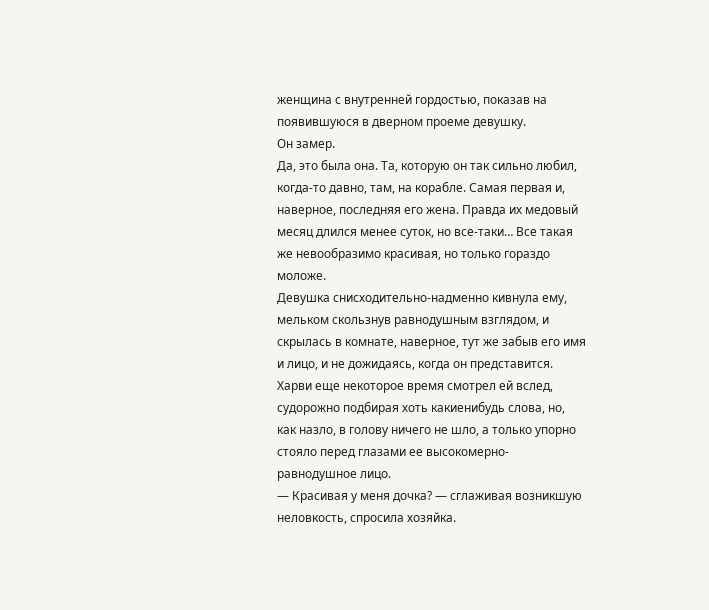женщина с внутренней гордостью, показав на появившуюся в дверном проеме девушку.
Он замер.
Да, это была она. Та, которую он так сильно любил, когда-то давно, там, на корабле. Самая первая и, наверное, последняя его жена. Правда их медовый месяц длился менее суток, но все-таки… Все такая же невообразимо красивая, но только гораздо моложе.
Девушка снисходительно-надменно кивнула ему, мельком скользнув равнодушным взглядом, и скрылась в комнате, наверное, тут же забыв его имя и лицо, и не дожидаясь, когда он представится.
Харви еще некоторое время смотрел ей вслед, судорожно подбирая хоть какиенибудь слова, но, как назло, в голову ничего не шло, а только упорно стояло перед глазами ее высокомерно-равнодушное лицо.
— Красивая у меня дочка? — сглаживая возникшую неловкость, спросила хозяйка.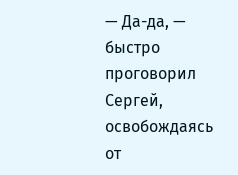— Да-да, — быстро проговорил Сергей, освобождаясь от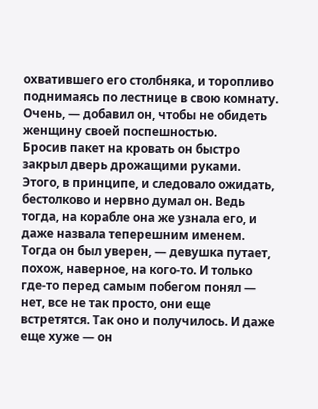охватившего его столбняка, и торопливо поднимаясь по лестнице в свою комнату. Очень, — добавил он, чтобы не обидеть женщину своей поспешностью.
Бросив пакет на кровать он быстро закрыл дверь дрожащими руками.
Этого, в принципе, и следовало ожидать, бестолково и нервно думал он. Ведь тогда, на корабле она же узнала его, и даже назвала теперешним именем. Тогда он был уверен, — девушка путает, похож, наверное, на кого-то. И только где-то перед самым побегом понял — нет, все не так просто, они еще встретятся. Так оно и получилось. И даже еще хуже — он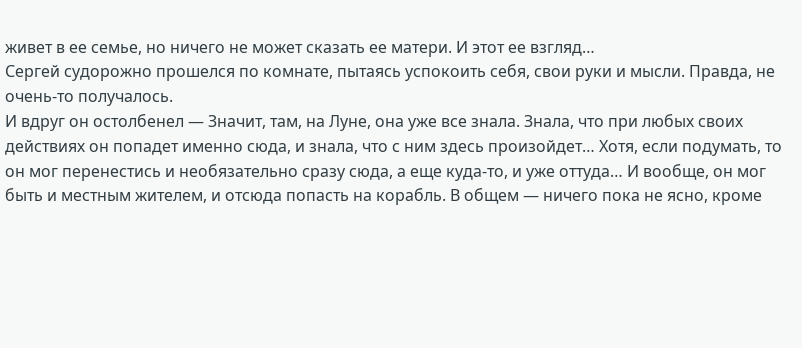живет в ее семье, но ничего не может сказать ее матери. И этот ее взгляд…
Сергей судорожно прошелся по комнате, пытаясь успокоить себя, свои руки и мысли. Правда, не очень-то получалось.
И вдруг он остолбенел — Значит, там, на Луне, она уже все знала. Знала, что при любых своих действиях он попадет именно сюда, и знала, что с ним здесь произойдет… Хотя, если подумать, то он мог перенестись и необязательно сразу сюда, а еще куда-то, и уже оттуда… И вообще, он мог быть и местным жителем, и отсюда попасть на корабль. В общем — ничего пока не ясно, кроме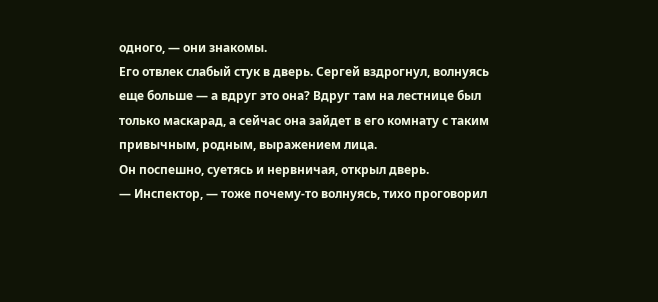одного, — они знакомы.
Его отвлек слабый стук в дверь. Сергей вздрогнул, волнуясь еще больше — а вдруг это она? Вдруг там на лестнице был только маскарад, а сейчас она зайдет в его комнату с таким привычным, родным, выражением лица.
Он поспешно, суетясь и нервничая, открыл дверь.
— Инспектор, — тоже почему-то волнуясь, тихо проговорил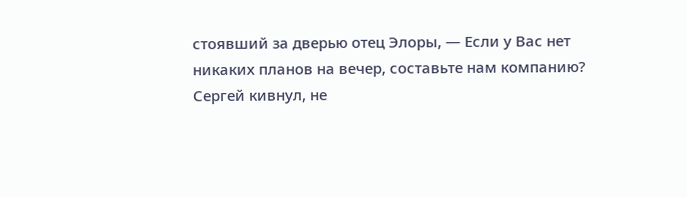стоявший за дверью отец Элоры, — Если у Вас нет никаких планов на вечер, составьте нам компанию?
Сергей кивнул, не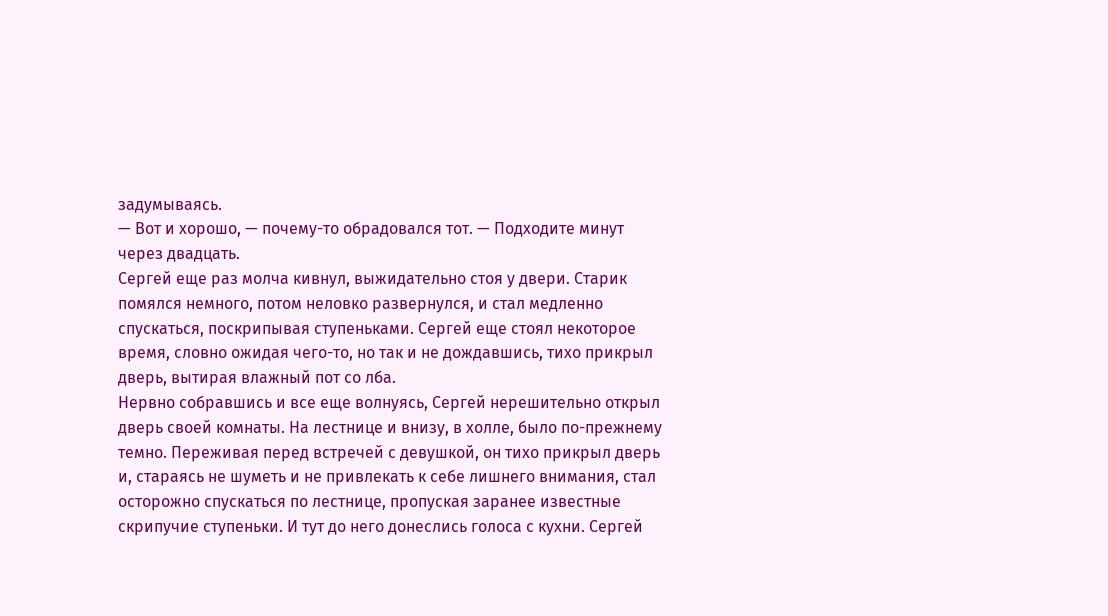задумываясь.
— Вот и хорошо, — почему-то обрадовался тот. — Подходите минут через двадцать.
Сергей еще раз молча кивнул, выжидательно стоя у двери. Старик помялся немного, потом неловко развернулся, и стал медленно спускаться, поскрипывая ступеньками. Сергей еще стоял некоторое время, словно ожидая чего-то, но так и не дождавшись, тихо прикрыл дверь, вытирая влажный пот со лба.
Нервно собравшись и все еще волнуясь, Сергей нерешительно открыл дверь своей комнаты. На лестнице и внизу, в холле, было по-прежнему темно. Переживая перед встречей с девушкой, он тихо прикрыл дверь и, стараясь не шуметь и не привлекать к себе лишнего внимания, стал осторожно спускаться по лестнице, пропуская заранее известные скрипучие ступеньки. И тут до него донеслись голоса с кухни. Сергей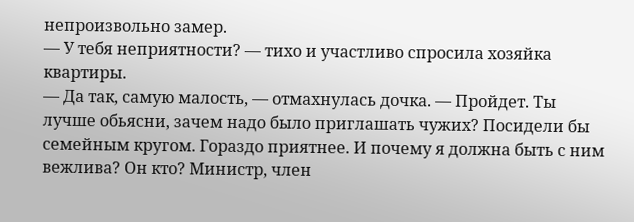непроизвольно замер.
— У тебя неприятности? — тихо и участливо спросила хозяйка квартиры.
— Да так, самую малость, — отмахнулась дочка. — Пройдет. Ты лучше обьясни, зачем надо было приглашать чужих? Посидели бы семейным кругом. Гораздо приятнее. И почему я должна быть с ним вежлива? Он кто? Министр, член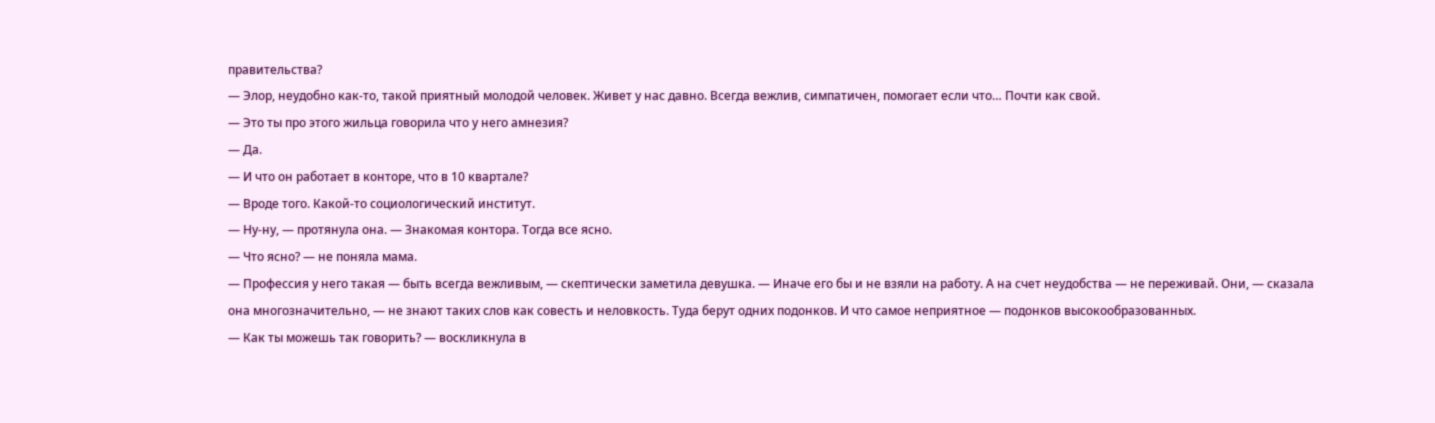правительства?
— Элор, неудобно как-то, такой приятный молодой человек. Живет у нас давно. Всегда вежлив, симпатичен, помогает если что… Почти как свой.
— Это ты про этого жильца говорила что у него амнезия?
— Да.
— И что он работает в конторе, что в 10 квартале?
— Вроде того. Какой-то социологический институт.
— Ну-ну, — протянула она. — Знакомая контора. Тогда все ясно.
— Что ясно? — не поняла мама.
— Профессия у него такая — быть всегда вежливым, — скептически заметила девушка. — Иначе его бы и не взяли на работу. А на счет неудобства — не переживай. Они, — сказала она многозначительно, — не знают таких слов как совесть и неловкость. Туда берут одних подонков. И что самое неприятное — подонков высокообразованных.
— Как ты можешь так говорить? — воскликнула в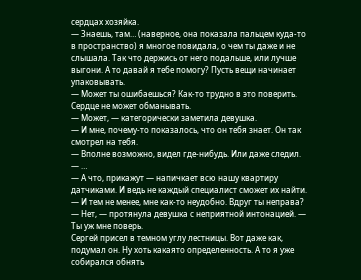сердцах хозяйка.
— Знаешь, там… (наверное, она показала пальцем куда-то в пространство) я многое повидала, о чем ты даже и не слышала. Так что держись от него подальше, или лучше выгони. А то давай я тебе помогу? Пусть вещи начинает упаковывать.
— Может ты ошибаешься? Как-то трудно в это поверить. Сердце не может обманывать.
— Может, — категорически заметила девушка.
— И мне, почему-то показалось, что он тебя знает. Он так смотрел на тебя.
— Вполне возможно, видел где-нибудь. Или даже следил.
— …
— А что, прикажут — напичкает всю нашу квартиру датчиками. И ведь не каждый специалист сможет их найти.
— И тем не менее, мне как-то неудобно. Вдруг ты неправа?
— Нет, — протянула девушка с неприятной интонацией. — Ты уж мне поверь.
Сергей присел в темном углу лестницы. Вот даже как, подумал он. Ну хоть какаято определенность. А то я уже собирался обнять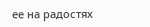ее на радостях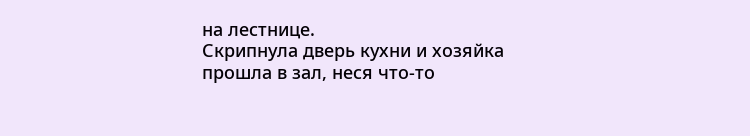на лестнице.
Скрипнула дверь кухни и хозяйка прошла в зал, неся что-то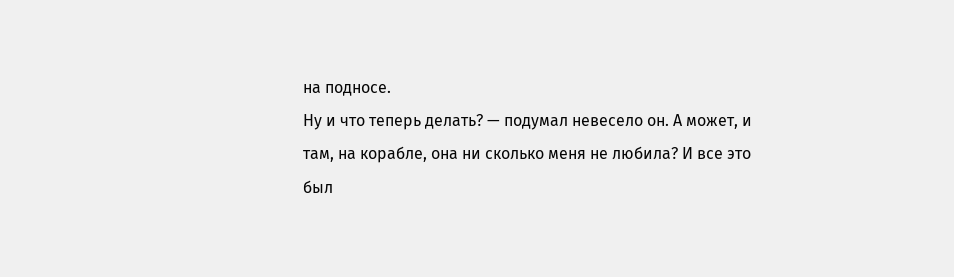на подносе.
Ну и что теперь делать? — подумал невесело он. А может, и там, на корабле, она ни сколько меня не любила? И все это был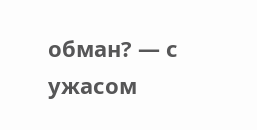обман? — с ужасом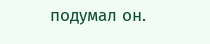подумал он.